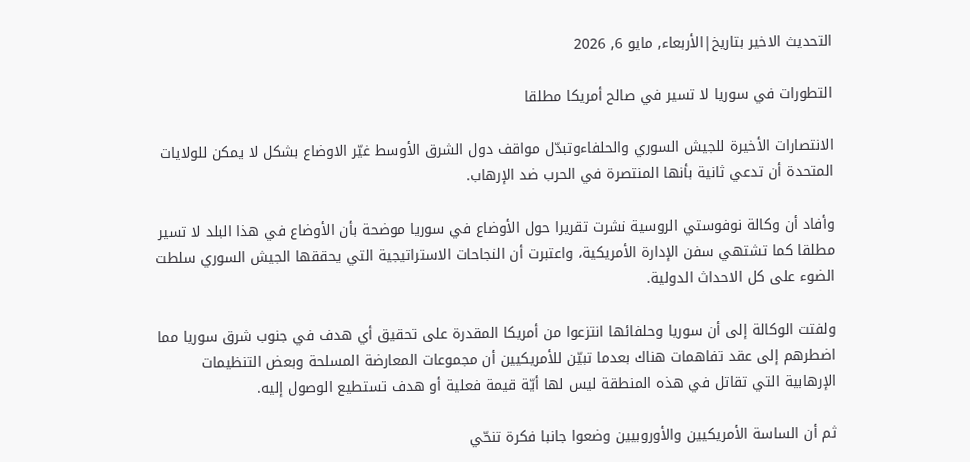التحديث الاخير بتاريخ|الأربعاء, مايو 6, 2026

التطورات في سوريا لا تسير في صالح أمريكا مطلقا

الانتصارات الأخيرة للجيش السوري والحلفاءوتبدّل مواقف دول الشرق الأوسط غيّر الاوضاع بشكل لا يمكن للولايات المتحدة أن تدعي ثانية بأنها المنتصرة في الحرب ضد الإرهاب.

وأفاد أن وكالة نوفوستي الروسية نشرت تقريرا حول الأوضاع في سوريا موضحة بأن الأوضاع في هذا البلد لا تسير مطلقا كما تشتهي سفن الإدارة الأمريكية، واعتبرت أن النجاحات الاستراتيجية التي يحققها الجيش السوري سلطت الضوء على كل الاحداث الدولية.

ولفتت الوكالة إلى أن سوريا وحلفائها انتزعوا من أمريكا المقدرة على تحقيق أي هدف في جنوب شرق سوريا مما اضطرهم إلى عقد تفاهمات هناك بعدما تبيّن للأمريكيين أن مجموعات المعارضة المسلحة وبعض التنظيمات الإرهابية التي تقاتل في هذه المنطقة ليس لها أيّة قيمة فعلية أو هدف تستطيع الوصول إليه.

ثم أن الساسة الأمريكيين والأوروبيين وضعوا جانبا فكرة تنحّي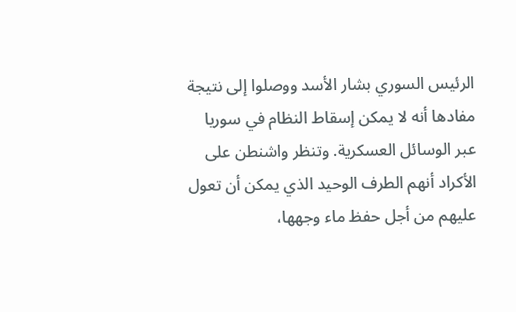الرئيس السوري بشار الأسد ووصلوا إلى نتيجة مفادها أنه لا يمكن إسقاط النظام في سوريا عبر الوسائل العسكرية. وتنظر واشنطن على الأكراد أنهم الطرف الوحيد الذي يمكن أن تعول عليهم من أجل حفظ ماء وجهها،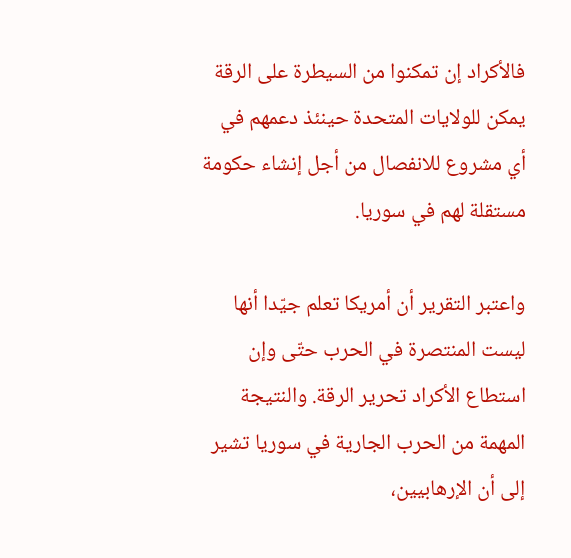فالأكراد إن تمكنوا من السيطرة على الرقة يمكن للولايات المتحدة حينئذ دعمهم في أي مشروع للانفصال من أجل إنشاء حكومة مستقلة لهم في سوريا.

واعتبر التقرير أن أمريكا تعلم جيّدا أنها ليست المنتصرة في الحرب حتّى وإن استطاع الأكراد تحرير الرقة. والنتيجة المهمة من الحرب الجارية في سوريا تشير إلى أن الإرهابيين،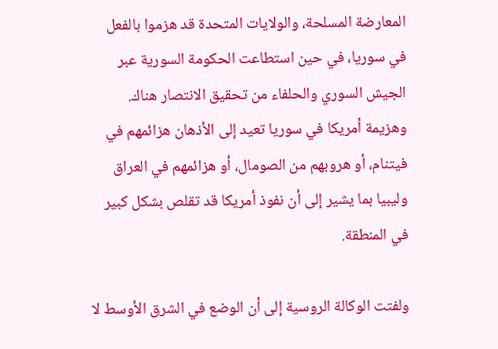المعارضة المسلحة، والولايات المتحدة قد هزموا بالفعل في سوريا، في حين استطاعت الحكومة السورية عبر الجيش السوري والحلفاء من تحقيق الانتصار هناك. وهزيمة أمريكا في سوريا تعيد إلى الأذهان هزائمهم في فيتنام، أو هروبهم من الصومال، أو هزائمهم في العراق وليبيا بما يشير إلى أن نفوذ أمريكا قد تقلص بشكل كبير في المنطقة.

ولفتت الوكالة الروسية إلى أن الوضع في الشرق الأوسط لا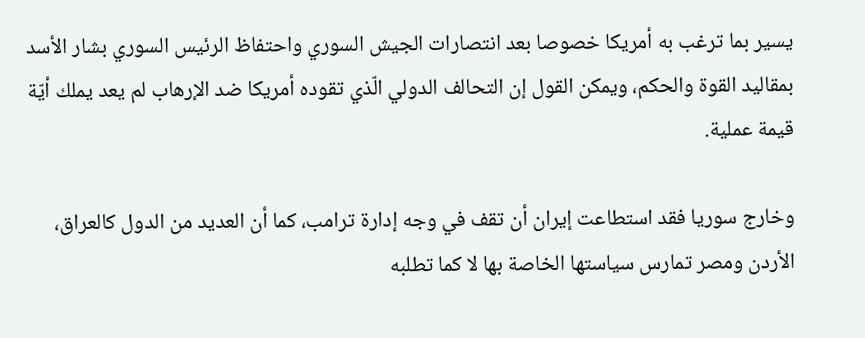يسير بما ترغب به أمريكا خصوصا بعد انتصارات الجيش السوري واحتفاظ الرئيس السوري بشار الأسد بمقاليد القوة والحكم، ويمكن القول إن التحالف الدولي الّذي تقوده أمريكا ضد الإرهاب لم يعد يملك أيّة قيمة عملية.

وخارج سوريا فقد استطاعت إيران أن تقف في وجه إدارة ترامب، كما أن العديد من الدول كالعراق، الأردن ومصر تمارس سياستها الخاصة بها لا كما تطلبه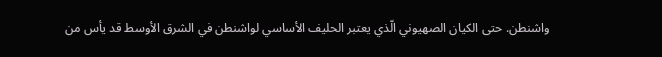واشنطن. حتى الكيان الصهيوني الّذي يعتبر الحليف الأساسي لواشنطن في الشرق الأوسط قد يأس من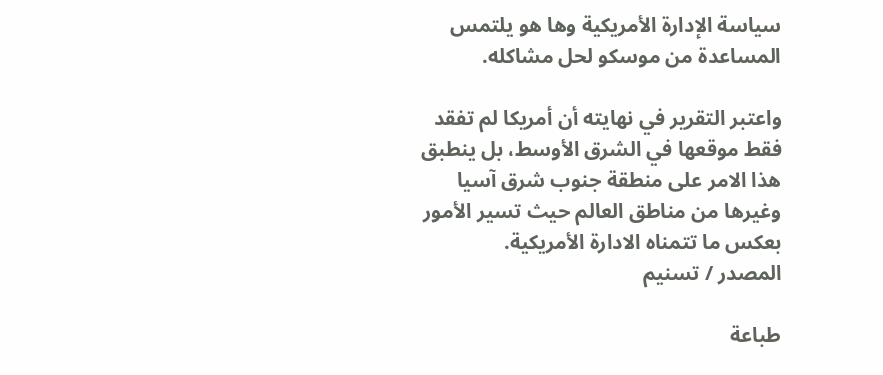سياسة الإدارة الأمريكية وها هو يلتمس المساعدة من موسكو لحل مشاكله.

واعتبر التقرير في نهايته أن أمريكا لم تفقد فقط موقعها في الشرق الأوسط، بل ينطبق هذا الامر على منطقة جنوب شرق آسيا وغيرها من مناطق العالم حيث تسير الأمور بعكس ما تتمناه الادارة الأمريكية.
المصدر / تسنيم

طباعة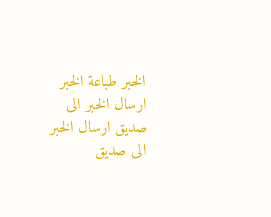الخبر طباعة الخبر ارسال الخبر الى صديق ارسال الخبر الى صديق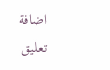اضافة تعليق